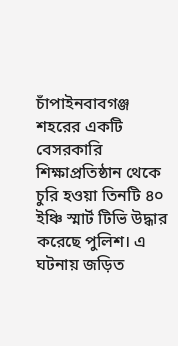চাঁপাইনবাবগঞ্জ শহরের একটি বেসরকারি শিক্ষাপ্রতিষ্ঠান থেকে চুরি হওয়া তিনটি ৪০ ইঞ্চি স্মার্ট টিভি উদ্ধার করেছে পুলিশ। এ ঘটনায় জড়িত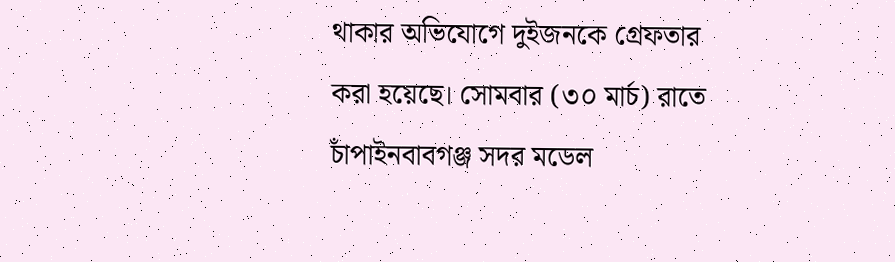থাকার অভিযোগে দুইজনকে গ্রেফতার করা হয়েছে। সোমবার (৩০ মার্চ) রাতে চাঁপাইনবাবগঞ্জ সদর মডেল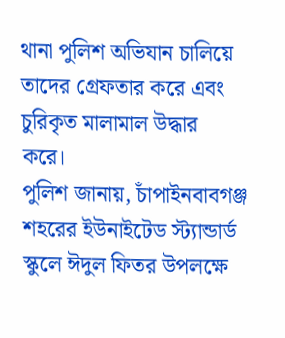থানা পুলিশ অভিযান চালিয়ে তাদের গ্রেফতার করে এবং চুরিকৃত মালামাল উদ্ধার করে।
পুলিশ জানায়, চাঁপাইনবাবগঞ্জ শহরের ইউনাইটেড স্ট্যান্ডার্ড স্কুলে ঈদুল ফিতর উপলক্ষে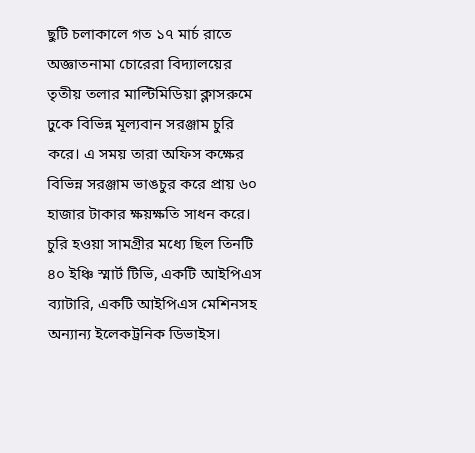ছুটি চলাকালে গত ১৭ মার্চ রাতে অজ্ঞাতনামা চোরেরা বিদ্যালয়ের তৃতীয় তলার মাল্টিমিডিয়া ক্লাসরুমে ঢুকে বিভিন্ন মূল্যবান সরঞ্জাম চুরি করে। এ সময় তারা অফিস কক্ষের বিভিন্ন সরঞ্জাম ভাঙচুর করে প্রায় ৬০ হাজার টাকার ক্ষয়ক্ষতি সাধন করে। চুরি হওয়া সামগ্রীর মধ্যে ছিল তিনটি ৪০ ইঞ্চি স্মার্ট টিভি, একটি আইপিএস ব্যাটারি, একটি আইপিএস মেশিনসহ অন্যান্য ইলেকট্রনিক ডিভাইস।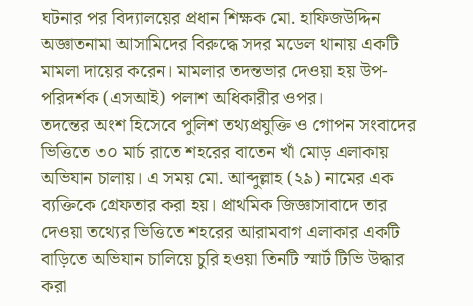ঘটনার পর বিদ্যালয়ের প্রধান শিক্ষক মো. হাফিজউদ্দিন অজ্ঞাতনামা আসামিদের বিরুদ্ধে সদর মডেল থানায় একটি মামলা দায়ের করেন। মামলার তদন্তভার দেওয়া হয় উপ-পরিদর্শক (এসআই) পলাশ অধিকারীর ওপর।
তদন্তের অংশ হিসেবে পুলিশ তথ্যপ্রযুক্তি ও গোপন সংবাদের ভিত্তিতে ৩০ মার্চ রাতে শহরের বাতেন খাঁ মোড় এলাকায় অভিযান চালায়। এ সময় মো. আব্দুল্লাহ (২৯) নামের এক ব্যক্তিকে গ্রেফতার করা হয়। প্রাথমিক জিজ্ঞাসাবাদে তার দেওয়া তথ্যের ভিত্তিতে শহরের আরামবাগ এলাকার একটি বাড়িতে অভিযান চালিয়ে চুরি হওয়া তিনটি স্মার্ট টিভি উদ্ধার করা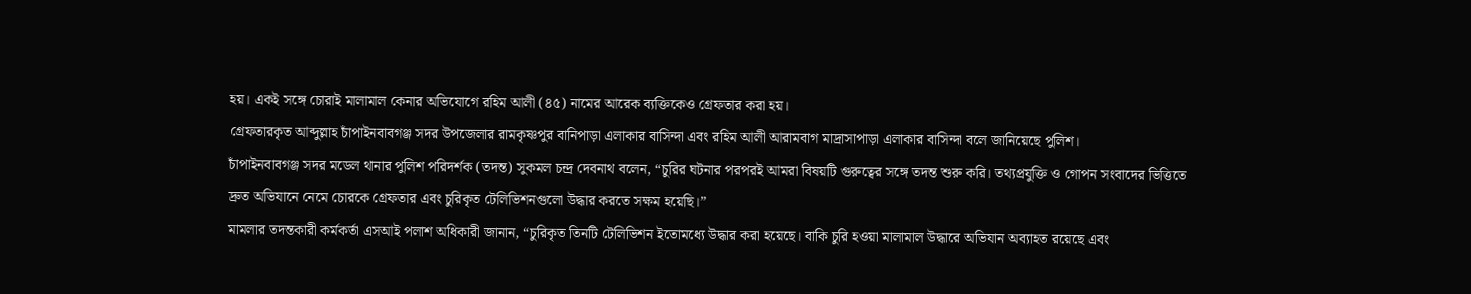হয়। একই সঙ্গে চোরাই মালামাল কেনার অভিযোগে রহিম আলী (৪৫) নামের আরেক ব্যক্তিকেও গ্রেফতার করা হয়।
গ্রেফতারকৃত আব্দুল্লাহ চাঁপাইনবাবগঞ্জ সদর উপজেলার রামকৃষ্ণপুর বানিপাড়া এলাকার বাসিন্দা এবং রহিম আলী আরামবাগ মাদ্রাসাপাড়া এলাকার বাসিন্দা বলে জানিয়েছে পুলিশ।
চাঁপাইনবাবগঞ্জ সদর মডেল থানার পুলিশ পরিদর্শক (তদন্ত) সুকমল চন্দ্র দেবনাথ বলেন, “চুরির ঘটনার পরপরই আমরা বিষয়টি গুরুত্বের সঙ্গে তদন্ত শুরু করি। তথ্যপ্রযুক্তি ও গোপন সংবাদের ভিত্তিতে দ্রুত অভিযানে নেমে চোরকে গ্রেফতার এবং চুরিকৃত টেলিভিশনগুলো উদ্ধার করতে সক্ষম হয়েছি।”
মামলার তদন্তকারী কর্মকর্তা এসআই পলাশ অধিকারী জানান, “চুরিকৃত তিনটি টেলিভিশন ইতোমধ্যে উদ্ধার করা হয়েছে। বাকি চুরি হওয়া মালামাল উদ্ধারে অভিযান অব্যাহত রয়েছে এবং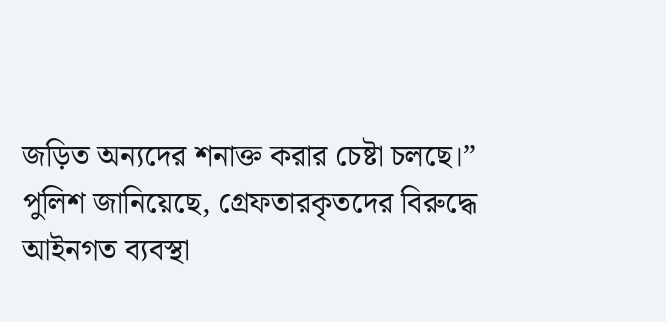জড়িত অন্যদের শনাক্ত করার চেষ্টা চলছে।”
পুলিশ জানিয়েছে, গ্রেফতারকৃতদের বিরুদ্ধে আইনগত ব্যবস্থা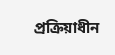প্রক্রিয়াধীন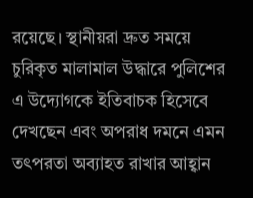রয়েছে। স্থানীয়রা দ্রুত সময়ে চুরিকৃত মালামাল উদ্ধারে পুলিশের এ উদ্যোগকে ইতিবাচক হিসেবে দেখছেন এবং অপরাধ দমনে এমন তৎপরতা অব্যাহত রাখার আহ্বান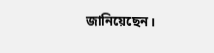জানিয়েছেন।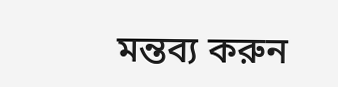মন্তব্য করুন